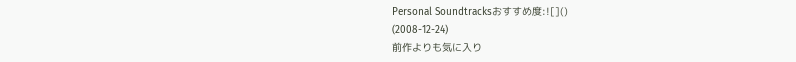Personal Soundtracksおすすめ度:![]()
(2008-12-24)
前作よりも気に入り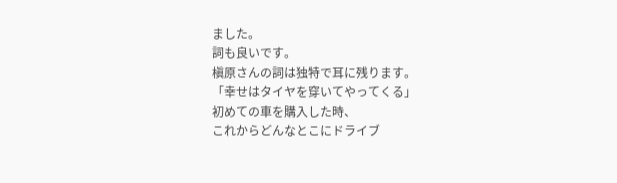ました。
詞も良いです。
槇原さんの詞は独特で耳に残ります。
「幸せはタイヤを穿いてやってくる」
初めての車を購入した時、
これからどんなとこにドライブ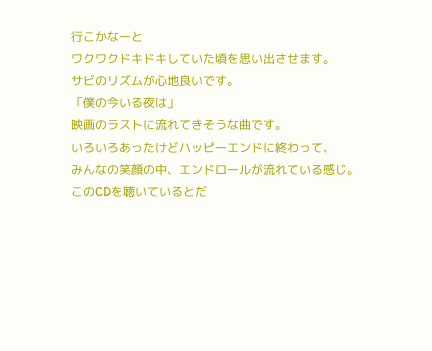行こかなーと
ワクワクドキドキしていた頃を思い出させます。
サビのリズムが心地良いです。
「僕の今いる夜は」
映画のラストに流れてきそうな曲です。
いろいろあったけどハッピーエンドに終わって、
みんなの笑顔の中、エンドロールが流れている感じ。
このCDを聴いているとだ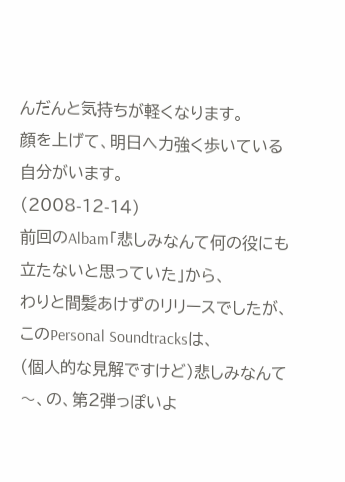んだんと気持ちが軽くなります。
顔を上げて、明日へ力強く歩いている自分がいます。
(2008-12-14)
前回のAlbam「悲しみなんて何の役にも立たないと思っていた」から、
わりと間髪あけずのリリースでしたが、
このPersonal Soundtracksは、
(個人的な見解ですけど)悲しみなんて〜、の、第2弾っぽいよ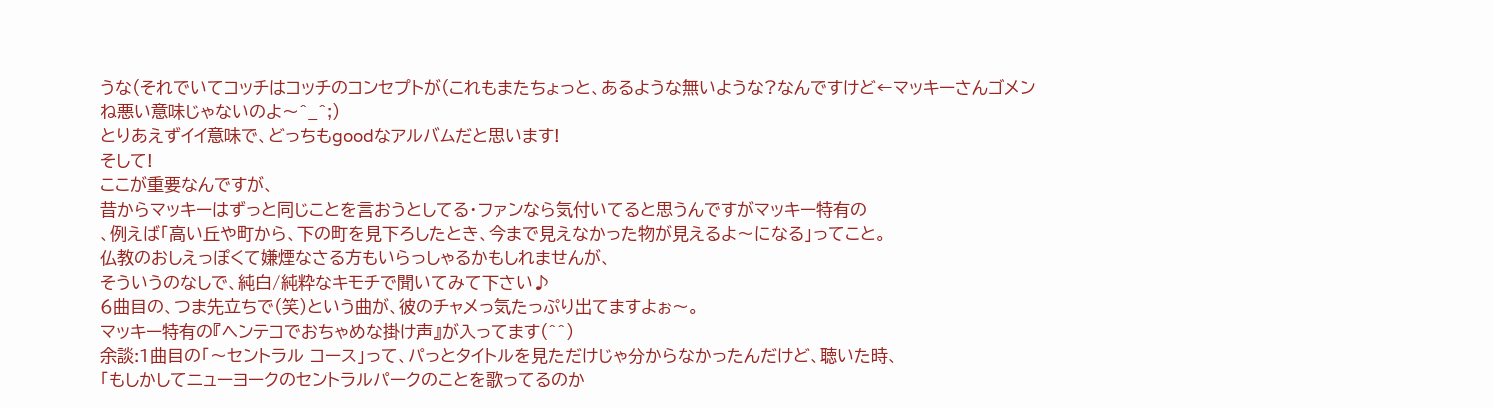うな(それでいてコッチはコッチのコンセプトが(これもまたちょっと、あるような無いような?なんですけど←マッキーさんゴメンね悪い意味じゃないのよ〜^_^;)
とりあえずイイ意味で、どっちもgoodなアルバムだと思います!
そして!
ここが重要なんですが、
昔からマッキーはずっと同じことを言おうとしてる・ファンなら気付いてると思うんですがマッキー特有の
、例えば「高い丘や町から、下の町を見下ろしたとき、今まで見えなかった物が見えるよ〜になる」ってこと。
仏教のおしえっぽくて嫌煙なさる方もいらっしゃるかもしれませんが、
そういうのなしで、純白/純粋なキモチで聞いてみて下さい♪
6曲目の、つま先立ちで(笑)という曲が、彼のチャメっ気たっぷり出てますよぉ〜。
マッキー特有の『ヘンテコでおちゃめな掛け声』が入ってます(^^)
余談:1曲目の「〜セントラル コース」って、パっとタイトルを見ただけじゃ分からなかったんだけど、聴いた時、
「もしかしてニューヨークのセントラルパークのことを歌ってるのか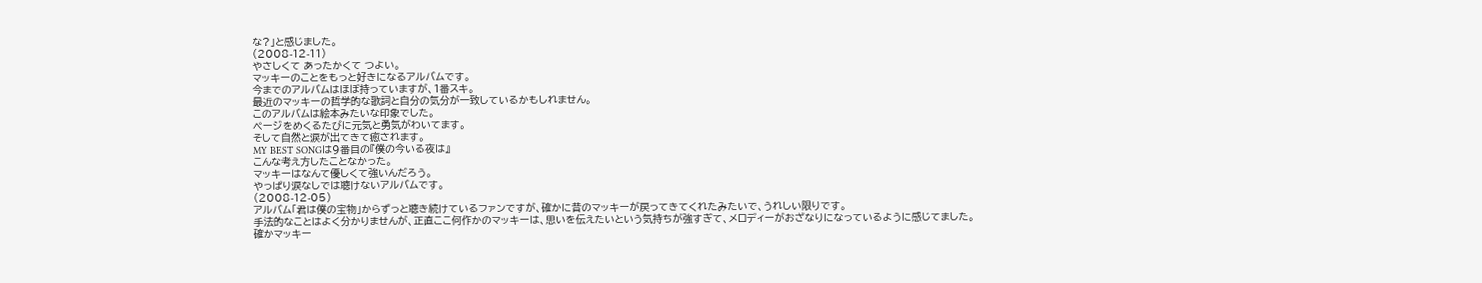な?」と感じました。
(2008-12-11)
やさしくて あったかくて つよい。
マッキーのことをもっと好きになるアルバムです。
今までのアルバムはほぼ持っていますが、1番スキ。
最近のマッキーの哲学的な歌詞と自分の気分が一致しているかもしれません。
このアルバムは絵本みたいな印象でした。
ページをめくるたびに元気と勇気がわいてます。
そして自然と涙が出てきて癒されます。
MY BEST SONGは9番目の『僕の今いる夜は』
こんな考え方したことなかった。
マッキーはなんて優しくて強いんだろう。
やっぱり涙なしでは聴けないアルバムです。
(2008-12-05)
アルバム「君は僕の宝物」からずっと聴き続けているファンですが、確かに昔のマッキーが戻ってきてくれたみたいで、うれしい限りです。
手法的なことはよく分かりませんが、正直ここ何作かのマッキーは、思いを伝えたいという気持ちが強すぎて、メロディーがおざなりになっているように感じてました。
確かマッキー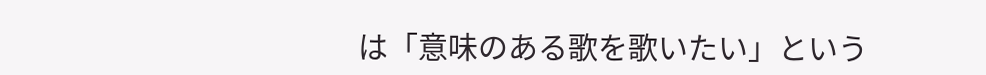は「意味のある歌を歌いたい」という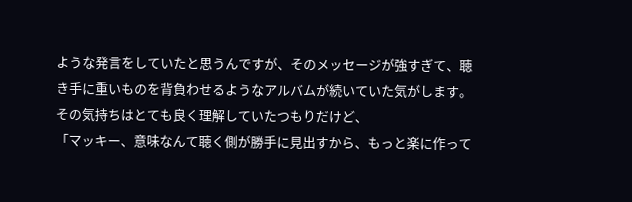ような発言をしていたと思うんですが、そのメッセージが強すぎて、聴き手に重いものを背負わせるようなアルバムが続いていた気がします。
その気持ちはとても良く理解していたつもりだけど、
「マッキー、意味なんて聴く側が勝手に見出すから、もっと楽に作って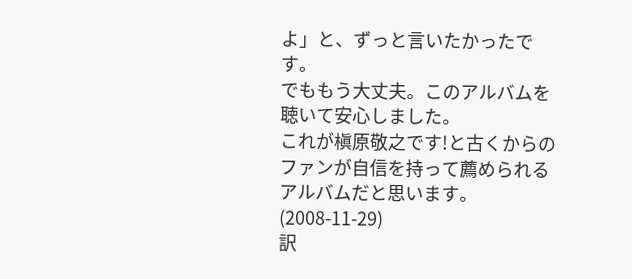よ」と、ずっと言いたかったです。
でももう大丈夫。このアルバムを聴いて安心しました。
これが槇原敬之です!と古くからのファンが自信を持って薦められるアルバムだと思います。
(2008-11-29)
訳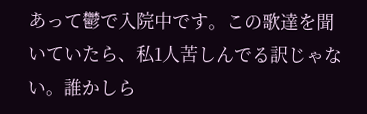あって鬱で入院中です。この歌達を聞いていたら、私1人苦しんでる訳じゃない。誰かしら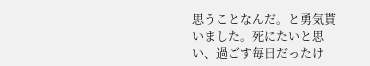思うことなんだ。と勇気貰いました。死にたいと思い、過ごす毎日だったけ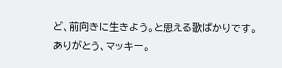ど、前向きに生きよう。と思える歌ばかりです。
ありがとう、マッキー。